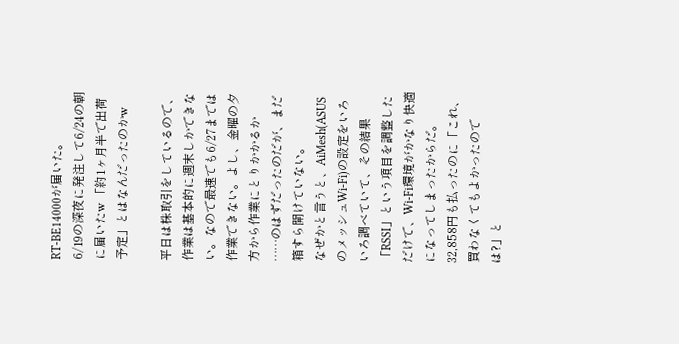RT-BE14000が届いた。
6/19の深夜に発注して6/24の朝に届いたw 「約1ヶ月半で出荷予定」とはなんだったのかw

平日は株取引をしているので、作業は基本的に週末しかできない。なので最速でも6/27までは作業できない。よし、金曜の夕方から作業にとりかかるか
……のはずだったのだが、まだ箱すら開けていない。
なぜかと言うと、AiMesh(ASUSのメッシュWi-Fi)の設定をいろいろ調べていて、その結果「RSSI」という項目を調整しただけで、Wi-Fi環境がかなり快適になってしまったからだ。32,858円も払ったのに「これ、買わなくてもよかったのでは?」と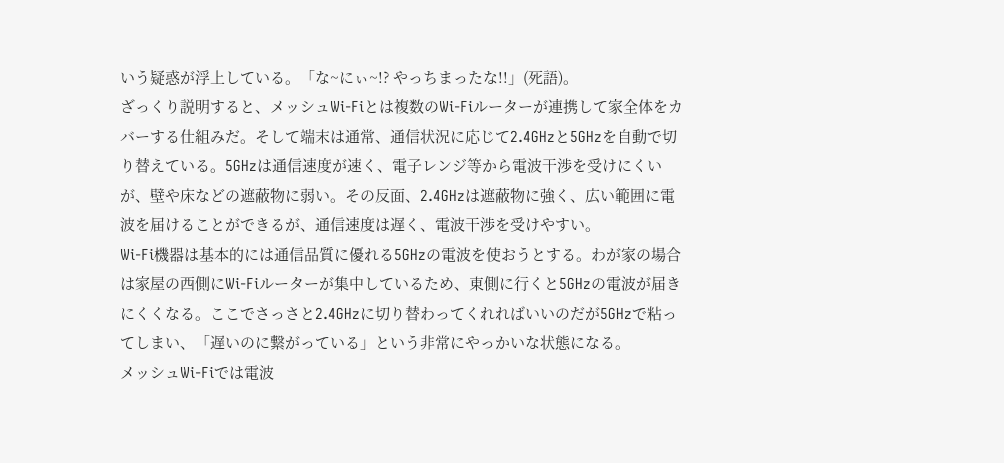いう疑惑が浮上している。「な~にぃ~!? やっちまったな!!」(死語)。
ざっくり説明すると、メッシュWi-Fiとは複数のWi-Fiルーターが連携して家全体をカバーする仕組みだ。そして端末は通常、通信状況に応じて2.4GHzと5GHzを自動で切り替えている。5GHzは通信速度が速く、電子レンジ等から電波干渉を受けにくいが、壁や床などの遮蔽物に弱い。その反面、2.4GHzは遮蔽物に強く、広い範囲に電波を届けることができるが、通信速度は遅く、電波干渉を受けやすい。
Wi-Fi機器は基本的には通信品質に優れる5GHzの電波を使おうとする。わが家の場合は家屋の西側にWi-Fiルーターが集中しているため、東側に行くと5GHzの電波が届きにくくなる。ここでさっさと2.4GHzに切り替わってくれればいいのだが5GHzで粘ってしまい、「遅いのに繋がっている」という非常にやっかいな状態になる。
メッシュWi-Fiでは電波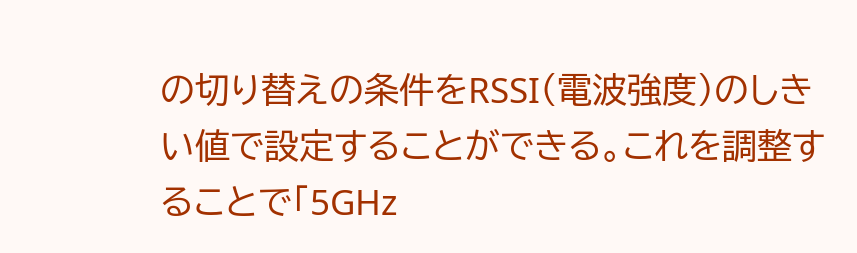の切り替えの条件をRSSI(電波強度)のしきい値で設定することができる。これを調整することで「5GHz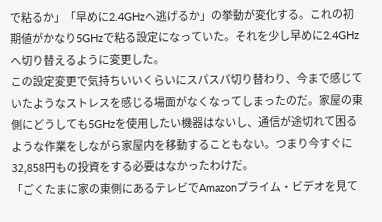で粘るか」「早めに2.4GHzへ逃げるか」の挙動が変化する。これの初期値がかなり5GHzで粘る設定になっていた。それを少し早めに2.4GHzへ切り替えるように変更した。
この設定変更で気持ちいいくらいにスパスパ切り替わり、今まで感じていたようなストレスを感じる場面がなくなってしまったのだ。家屋の東側にどうしても5GHzを使用したい機器はないし、通信が途切れて困るような作業をしながら家屋内を移動することもない。つまり今すぐに32,858円もの投資をする必要はなかったわけだ。
「ごくたまに家の東側にあるテレビでAmazonプライム・ビデオを見て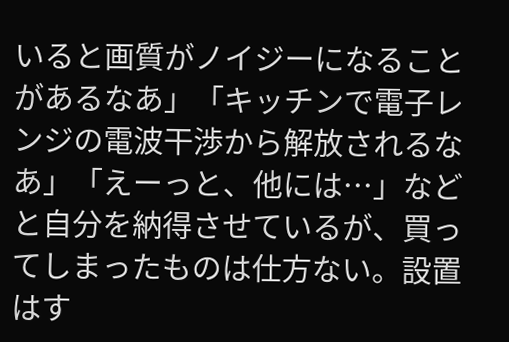いると画質がノイジーになることがあるなあ」「キッチンで電子レンジの電波干渉から解放されるなあ」「えーっと、他には…」などと自分を納得させているが、買ってしまったものは仕方ない。設置はす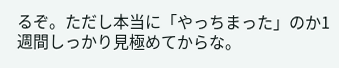るぞ。ただし本当に「やっちまった」のか1週間しっかり見極めてからな。